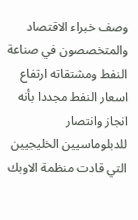وصف خبراء الاقتصاد والمتخصصون في صناعة النفط ومشتقاته ارتفاع اسعار النفط مجددا بأنه انجاز وانتصار للدبلوماسيين الخليجيين التي قادت منظمة الاوبك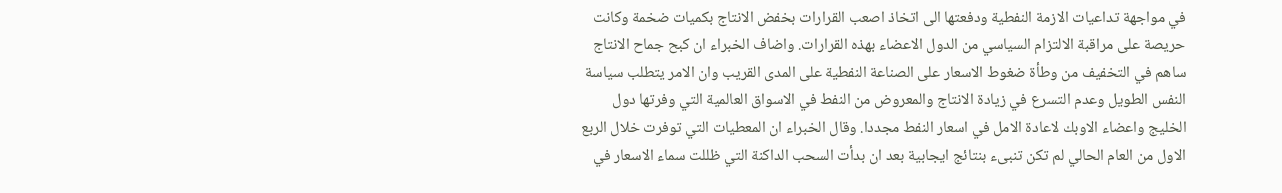في مواجهة تداعيات الازمة النفطية ودفعتها الى اتخاذ اصعب القرارات بخفض الانتاج بكميات ضخمة وكانت حريصة على مراقبة الالتزام السياسي من الدول الاعضاء بهذه القرارات. واضاف الخبراء ان كبح جماح الانتاج ساهم في التخفيف من وطأة ضغوط الاسعار على الصناعة النفطية على المدى القريب وان الامر يتطلب سياسة النفس الطويل وعدم التسرع في زيادة الانتاج والمعروض من النفط في الاسواق العالمية التي وفرتها دول الخليج واعضاء الاوبك لاعادة الامل في اسعار النفط مجددا. وقال الخبراء ان المعطيات التي توفرت خلال الربع الاول من العام الحالي لم تكن تنبىء بنتائج ايجابية بعد ان بدأت السحب الداكنة التي ظللت سماء الاسعار في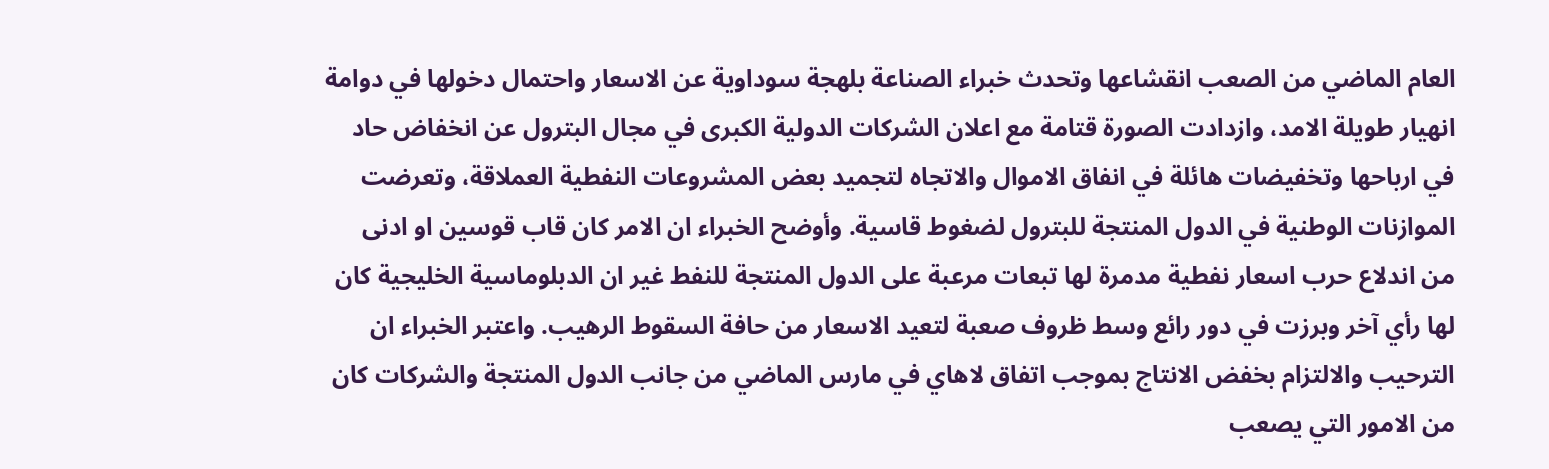العام الماضي من الصعب انقشاعها وتحدث خبراء الصناعة بلهجة سوداوية عن الاسعار واحتمال دخولها في دوامة انهيار طويلة الامد، وازدادت الصورة قتامة مع اعلان الشركات الدولية الكبرى في مجال البترول عن انخفاض حاد في ارباحها وتخفيضات هائلة في انفاق الاموال والاتجاه لتجميد بعض المشروعات النفطية العملاقة، وتعرضت الموازنات الوطنية في الدول المنتجة للبترول لضغوط قاسية. وأوضح الخبراء ان الامر كان قاب قوسين او ادنى من اندلاع حرب اسعار نفطية مدمرة لها تبعات مرعبة على الدول المنتجة للنفط غير ان الدبلوماسية الخليجية كان لها رأي آخر وبرزت في دور رائع وسط ظروف صعبة لتعيد الاسعار من حافة السقوط الرهيب. واعتبر الخبراء ان الترحيب والالتزام بخفض الانتاج بموجب اتفاق لاهاي في مارس الماضي من جانب الدول المنتجة والشركات كان من الامور التي يصعب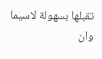تقبلها بسهولة لاسيما وان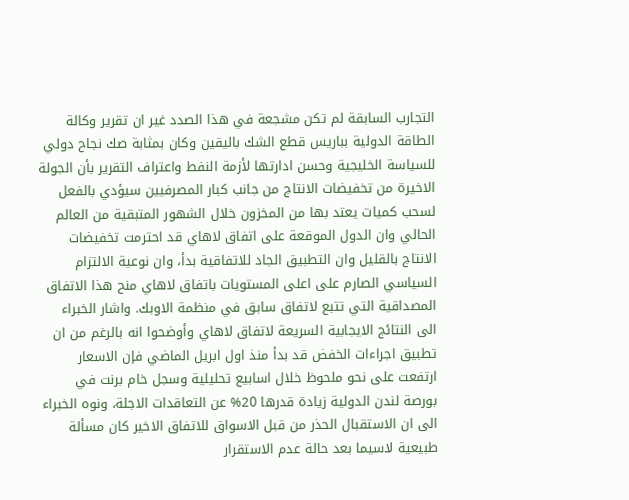التجارب السابقة لم تكن مشجعة في هذا الصدد غير ان تقرير وكالة الطاقة الدولية بباريس قطع الشك باليقين وكان بمثابة صك نجاح دولي للسياسة الخليجية وحسن ادارتها لأزمة النفط واعتراف التقرير بأن الجولة الاخيرة من تخفيضات الانتاج من جانب كبار المصرفيين سيؤدي بالفعل لسحب كميات يعتد بها من المخزون خلال الشهور المتبقية من العالم الحالي وان الدول الموقعة على اتفاق لاهاي قد احترمت تخفيضات الانتاج بالقليل وان التطبيق الجاد للاتفاقية بدأ، وان نوعية الالتزام السياسي الصارم على اعلى المستويات باتفاق لاهاي منح هذا الاتفاق المصداقية التي تتبع لاتفاق سابق في منظمة الاوبك. واشار الخبراء الى النتائج الايجابية السريعة لاتفاق لاهاي وأوضحوا انه بالرغم من ان تطبيق اجراءات الخفض قد بدأ منذ اول ابريل الماضي فإن الاسعار ارتفعت على نحو ملحوظ خلال اسابيع تحليلية وسجل خام برنت في بورصة لندن الدولية زيادة قدرها 20% عن التعاقدات الاجلة، ونوه الخبراء الى ان الاستقبال الحذر من قبل الاسواق للاتفاق الاخير كان مسألة طبيعية لاسيما بعد حالة عدم الاستقرار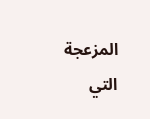المزعجة التي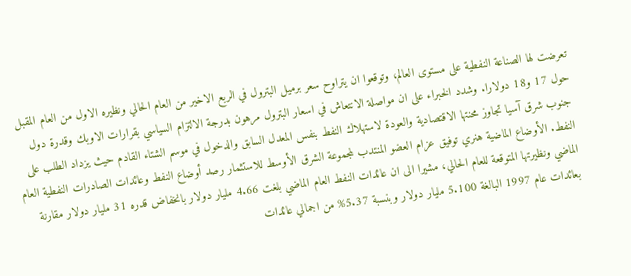تعرضت لها الصناعة النفطية على مستوى العالم، وتوقعوا ان يتراوح سعر برميل البترول في الربع الاخير من العام الحالي ونظيره الاول من العام المقبل حول 17 و18 دولارا. وشدد الخبراء على ان مواصلة الانتعاش في اسعار البترول مرهون بدرجة الالتزام السياسي بقرارات الاوبك وقدرة دول جنوب شرق آسيا تجاوز محنتها الاقتصادية والعودة لاستهلاك النفط بنفس المعدل السابق والدخول في موسم الشتاء القادم حيث يزداد الطلب على النفط. الأوضاع الماضية هنري توفيق عزام العضو المنتدب لمجموعة الشرق الأوسط للاستثمار رصد أوضاع النفط وعائدات الصادرات النفطية العام الماضي ونظيرتها المتوقعة للعام الحالي، مشيرا الى ان عائدات النفط العام الماضي بلغت 4.66 مليار دولار بانخفاض قدره 31 مليار دولار مقارنة بعائدات عام 1997 البالغة 5.100 مليار دولار وبنسبة 5.37% من اجمالي عائدات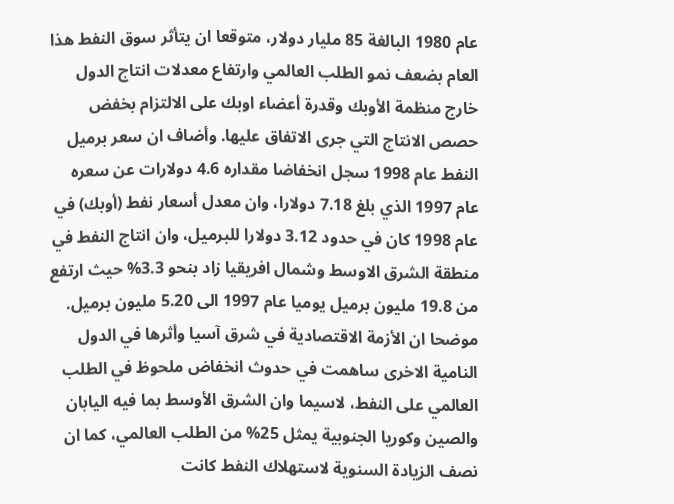عام 1980 البالغة 85 مليار دولار، متوقعا ان يتأثر سوق النفط هذا العام بضعف نمو الطلب العالمي وارتفاع معدلات انتاج الدول خارج منظمة الأوبك وقدرة أعضاء اوبك على الالتزام بخفض حصص الانتاج التي جرى الاتفاق عليها. وأضاف ان سعر برميل النفط عام 1998 سجل انخفاضا مقداره 4.6 دولارات عن سعره عام 1997 الذي بلغ 7.18 دولارا، وان معدل أسعار نفط (أوبك) في عام 1998 كان في حدود 3.12 دولارا للبرميل، وان انتاج النفط في منطقة الشرق الاوسط وشمال افريقيا زاد بنحو 3.3% حيث ارتفع من 19.8 مليون برميل يوميا عام 1997 الى 5.20 مليون برميل. موضحا ان الأزمة الاقتصادية في شرق آسيا وأثرها في الدول النامية الاخرى ساهمت في حدوث انخفاض ملحوظ في الطلب العالمي على النفط، لاسيما وان الشرق الأوسط بما فيه اليابان والصين وكوريا الجنوبية يمثل 25% من الطلب العالمي، كما ان نصف الزيادة السنوية لاستهلاك النفط كانت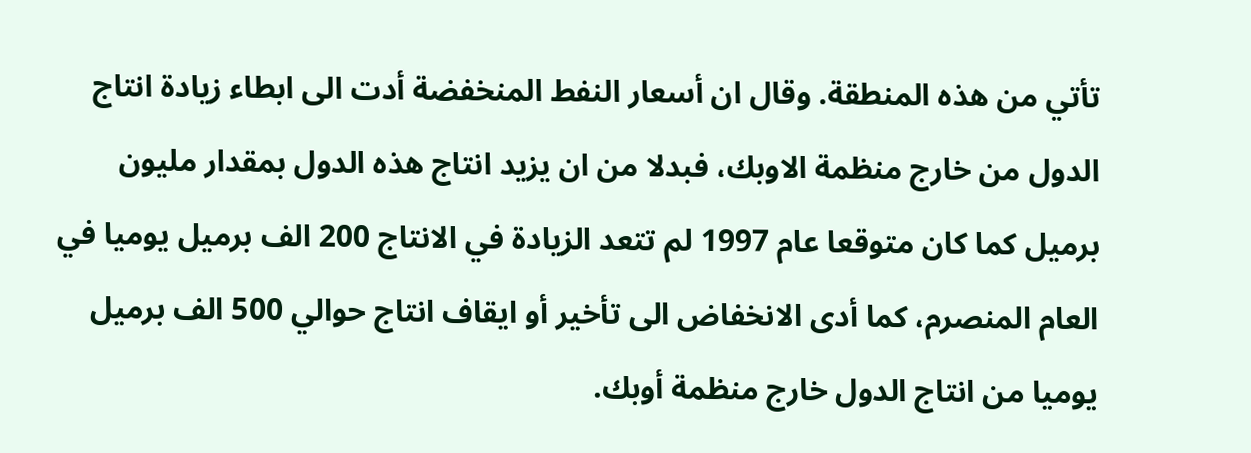تأتي من هذه المنطقة. وقال ان أسعار النفط المنخفضة أدت الى ابطاء زيادة انتاج الدول من خارج منظمة الاوبك، فبدلا من ان يزيد انتاج هذه الدول بمقدار مليون برميل كما كان متوقعا عام 1997 لم تتعد الزيادة في الانتاج 200 الف برميل يوميا في العام المنصرم، كما أدى الانخفاض الى تأخير أو ايقاف انتاج حوالي 500 الف برميل يوميا من انتاج الدول خارج منظمة أوبك.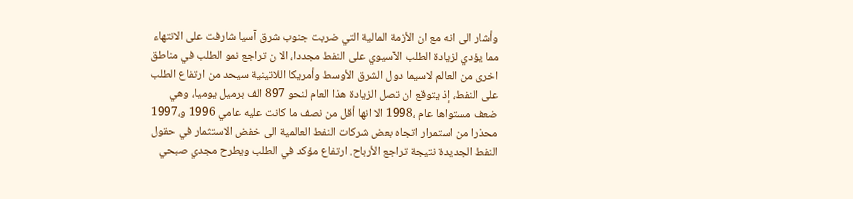وأشار الى انه مع ان الأزمة المالية التي ضربت جنوب شرق آسيا شارفت على الانتهاء مما يؤدي لزيادة الطلب الآسيوي على النفط مجددا، الا ن تراجع نمو الطلب في مناطق اخرى من العالم لاسيما دول الشرق الأوسط وأمريكا اللاتينية سيحد من ارتفاع الطلب على النفط، إذ يتوقع ان تصل الزيادة هذا العام لنحو 897 الف برميل يوميا، وهي ضعف مستواها عام ،1998 الا انها أقل من نصف ما كانت عليه عامي 1996 و،1997 محذرا من استمرار اتجاه بعض شركات النفط العالمية الى خفض الاستثمار في حقول النفط الجديدة نتيجة تراجع الأرباح. ارتفاع مؤكد في الطلب ويطرح مجدي صبحي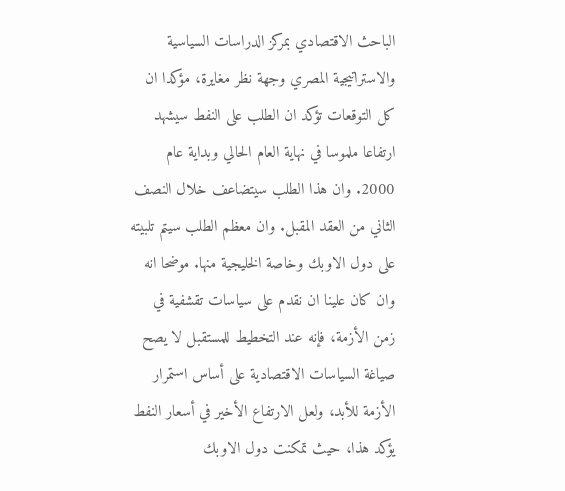الباحث الاقتصادي بمركز الدراسات السياسية والاستراتيجية المصري وجهة نظر مغايرة، مؤكدا ان كل التوقعات تؤكد ان الطلب على النفط سيشهد ارتفاعا ملموسا في نهاية العام الحالي وبداية عام 2000. وان هذا الطلب سيتضاعف خلال النصف الثاني من العقد المقبل. وان معظم الطلب سيتم تلبيته على دول الاوبك وخاصة الخليجية منها. موضحا انه وان كان علينا ان نقدم على سياسات تقشفية في زمن الأزمة، فإنه عند التخطيط للمستقبل لا يصح صياغة السياسات الاقتصادية على أساس استمرار الأزمة للأبد، ولعل الارتفاع الأخير في أسعار النفط يؤكد هذا، حيث تمكنت دول الاوبك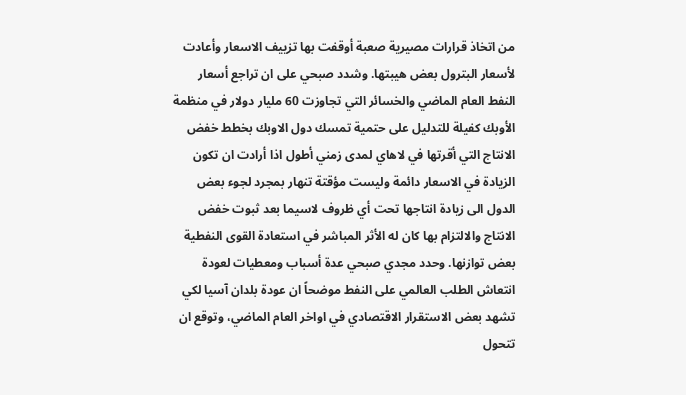من اتخاذ قرارات مصيرية صعبة أوقفت بها تزييف الاسعار وأعادت لأسعار البترول بعض هيبتها. وشدد صبحي على ان تراجع أسعار النفط العام الماضي والخسائر التي تجاوزت 60 مليار دولار في منظمة الأوبك كفيلة للتدليل على حتمية تمسك دول الاوبك بخطط خفض الانتاج التي أقرتها في لاهاي لمدى زمني أطول اذا أرادت ان تكون الزيادة في الاسعار دائمة وليست مؤقتة تنهار بمجرد لجوء بعض الدول الى زيادة انتاجها تحت أي ظروف لاسيما بعد ثبوت خفض الانتاج والالتزام بها كان له الأثر المباشر في استعادة القوى النفطية بعض توازنها. وحدد مجدي صبحي عدة أسباب ومعطيات لعودة انتعاش الطلب العالمي على النفط موضحاً ان عودة بلدان آسيا لكي تشهد بعض الاستقرار الاقتصادي في اواخر العام الماضي، وتوقع ان تتحول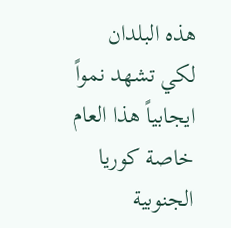هذه البلدان لكي تشهد نمواً ايجابياً هذا العام خاصة كوريا الجنوبية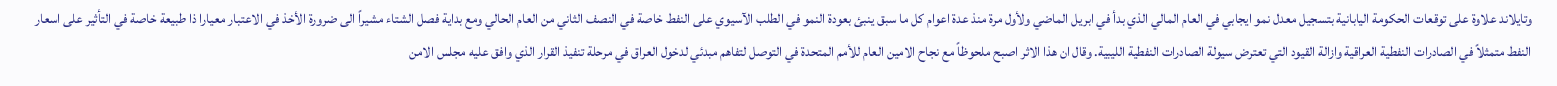وتايلاند علاوة على توقعات الحكومة اليابانية بتسجيل معدل نمو ايجابي في العام المالي الذي بدأ في ابريل الماضي ولأول مرة منذ عدة اعوام كل ما سبق ينبئ بعودة النمو في الطلب الآسيوي على النفط خاصة في النصف الثاني من العام الحالي ومع بداية فصل الشتاء مشيراً الى ضرورة الأخذ في الاعتبار معيارا ذا طبيعة خاصة في التأثير على اسعار النفط متمثلاً في الصادرات النفطية العراقية وازالة القيود التي تعترض سيولة الصادرات النفطية الليبية. وقال ان هذا الاثر اصبح ملحوظاً مع نجاح الامين العام للأمم المتحدة في التوصل لتفاهم مبدئي لدخول العراق في مرحلة تنفيذ القرار الذي وافق عليه مجلس الامن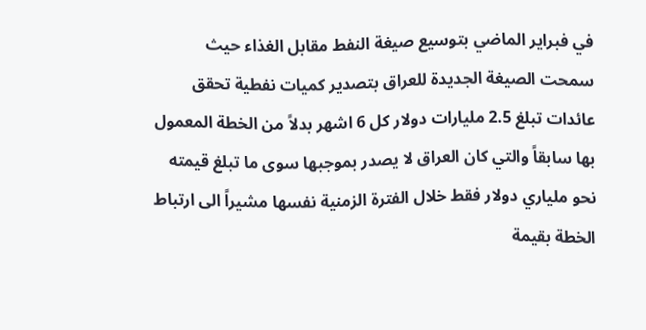في فبراير الماضي بتوسيع صيغة النفط مقابل الغذاء حيث سمحت الصيغة الجديدة للعراق بتصدير كميات نفطية تحقق عائدات تبلغ 2.5 مليارات دولار كل 6 اشهر بدلاً من الخطة المعمول بها سابقاً والتي كان العراق لا يصدر بموجبها سوى ما تبلغ قيمته نحو ملياري دولار فقط خلال الفترة الزمنية نفسها مشيراً الى ارتباط الخطة بقيمة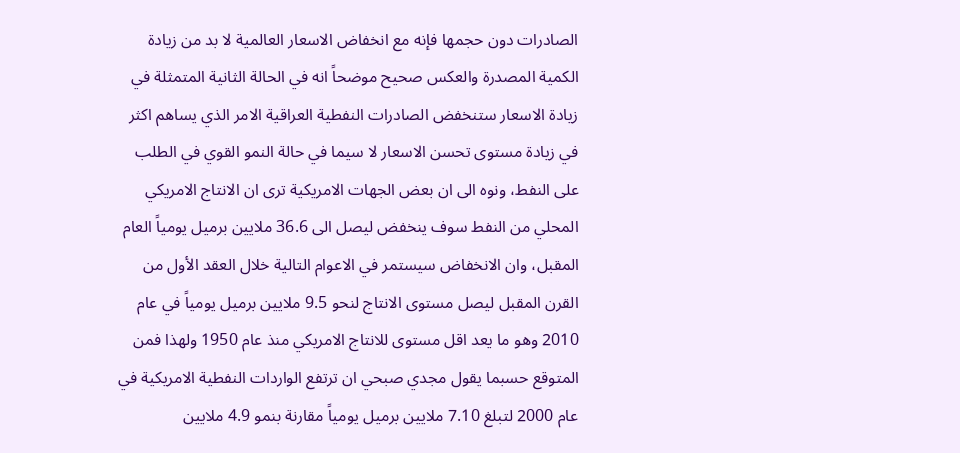الصادرات دون حجمها فإنه مع انخفاض الاسعار العالمية لا بد من زيادة الكمية المصدرة والعكس صحيح موضحاً انه في الحالة الثانية المتمثلة في زيادة الاسعار ستنخفض الصادرات النفطية العراقية الامر الذي يساهم اكثر في زيادة مستوى تحسن الاسعار لا سيما في حالة النمو القوي في الطلب على النفط، ونوه الى ان بعض الجهات الامريكية ترى ان الانتاج الامريكي المحلي من النفط سوف ينخفض ليصل الى 36.6 ملايين برميل يومياً العام المقبل، وان الانخفاض سيستمر في الاعوام التالية خلال العقد الأول من القرن المقبل ليصل مستوى الانتاج لنحو 9.5 ملايين برميل يومياً في عام 2010 وهو ما يعد اقل مستوى للانتاج الامريكي منذ عام 1950 ولهذا فمن المتوقع حسبما يقول مجدي صبحي ان ترتفع الواردات النفطية الامريكية في عام 2000 لتبلغ 7.10 ملايين برميل يومياً مقارنة بنمو 4.9 ملايين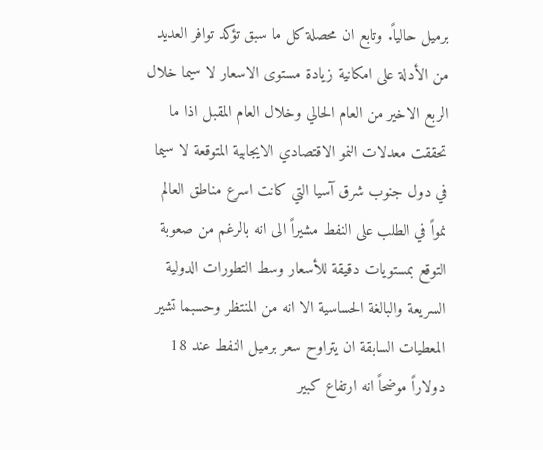برميل حالياً. وتابع ان محصلة كل ما سبق تؤكد توافر العديد من الأدلة على امكانية زيادة مستوى الاسعار لا سيما خلال الربع الاخير من العام الحالي وخلال العام المقبل اذا ما تحققت معدلات النمو الاقتصادي الايجابية المتوقعة لا سيما في دول جنوب شرق آسيا التي كانت اسرع مناطق العالم نمواً في الطلب على النفط مشيراً الى انه بالرغم من صعوبة التوقع بمستويات دقيقة للأسعار وسط التطورات الدولية السريعة والبالغة الحساسية الا انه من المنتظر وحسبما تشير المعطيات السابقة ان يتراوح سعر برميل النفط عند 18 دولاراً موضحاً انه ارتفاع كبير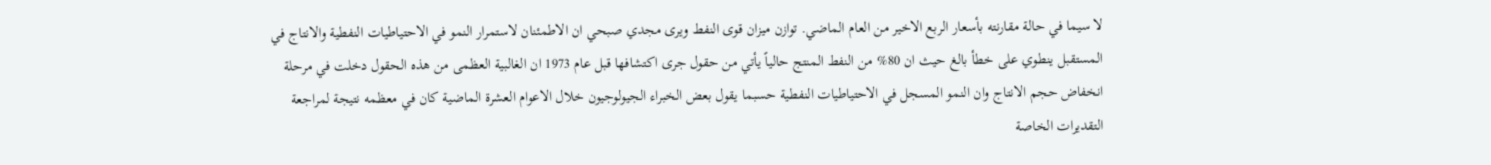لا سيما في حالة مقارنته بأسعار الربع الاخير من العام الماضي. توازن ميزان قوى النفط ويرى مجدي صبحي ان الاطمئنان لاستمرار النمو في الاحتياطيات النفطية والانتاج في المستقبل ينطوي على خطأ بالغ حيث ان 80% من النفط المنتج حالياً يأتي من حقول جرى اكتشافها قبل عام 1973 ان الغالبية العظمى من هذه الحقول دخلت في مرحلة انخفاض حجم الانتاج وان النمو المسجل في الاحتياطيات النفطية حسبما يقول بعض الخبراء الجيولوجيون خلال الاعوام العشرة الماضية كان في معظمه نتيجة لمراجعة التقديرات الخاصة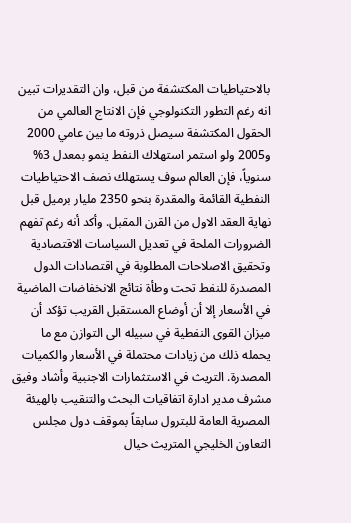بالاحتياطيات المكتشفة من قبل، وان التقديرات تبين انه رغم التطور التكنولوجي فإن الانتاج العالمي من الحقول المكتشفة سيصل ذروته ما بين عامي 2000 و2005 ولو استمر استهلاك النفط ينمو بمعدل 3% سنوياً، فإن العالم سوف يستهلك نصف الاحتياطيات النفطية القائمة والمقدرة بنحو 2350 مليار برميل قبل نهاية العقد الاول من القرن المقبل. وأكد أنه رغم تفهم الضرورات الملحة في تعديل السياسات الاقتصادية وتحقيق الاصلاحات المطلوبة في اقتصادات الدول المصدرة للنفط تحت وطأة نتائج الانخفاضات الماضية في الأسعار إلا أن أوضاع المستقبل القريب تؤكد أن ميزان القوى النفطية في سبيله الى التوازن مع ما يحمله ذلك من زيادات محتملة في الأسعار والكميات المصدرة. التريث في الاستثمارات الاجنبية وأشاد وفيق مشرف مدير ادارة اتفاقيات البحث والتنقيب بالهيئة المصرية العامة للبترول سابقاً بموقف دول مجلس التعاون الخليجي المتريث حيال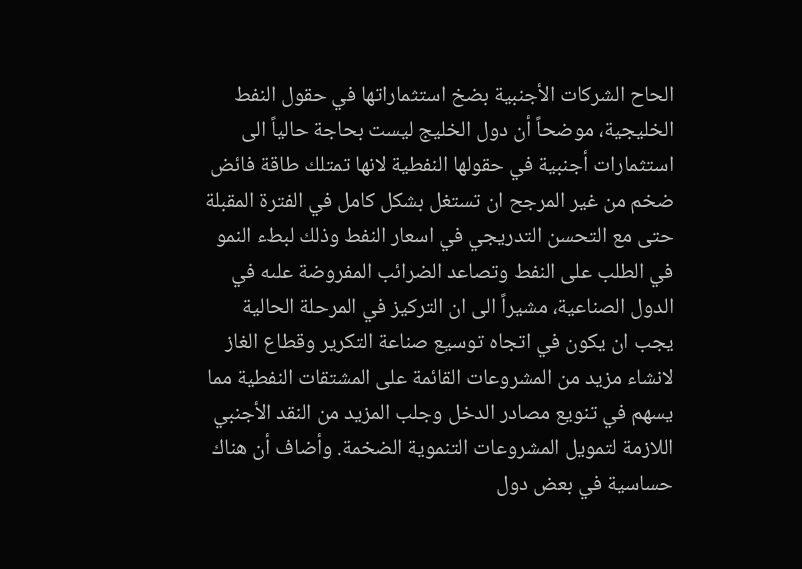الحاح الشركات الأجنبية بضخ استثماراتها في حقول النفط الخليجية، موضحاً أن دول الخليج ليست بحاجة حالياً الى استثمارات أجنبية في حقولها النفطية لانها تمتلك طاقة فائض ضخم من غير المرجح ان تستغل بشكل كامل في الفترة المقبلة حتى مع التحسن التدريجي في اسعار النفط وذلك لبطء النمو في الطلب على النفط وتصاعد الضرائب المفروضة علىه في الدول الصناعية، مشيراً الى ان التركيز في المرحلة الحالية يجب ان يكون في اتجاه توسيع صناعة التكرير وقطاع الغاز لانشاء مزيد من المشروعات القائمة على المشتقات النفطية مما يسهم في تنويع مصادر الدخل وجلب المزيد من النقد الأجنبي اللازمة لتمويل المشروعات التنموية الضخمة. وأضاف أن هناك حساسية في بعض دول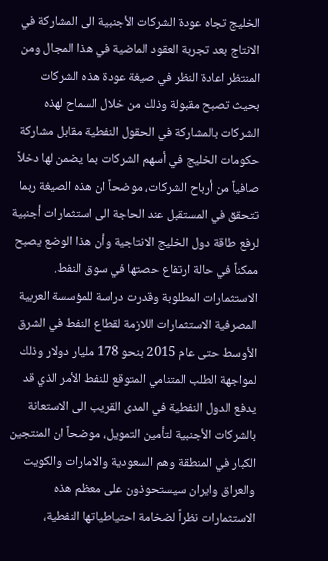الخليج تجاه عودة الشركات الأجنبية الى المشاركة في الانتاج بعد تجربة العقود الماضية في هذا المجال ومن المنتظر اعادة النظر في صيغة عودة هذه الشركات بحيث تصبح مقبولة وذلك من خلال السماح لهذه الشركات بالمشاركة في الحقول النفطية مقابل مشاركة حكومات الخليج في أسهم الشركات بما يضمن لها دخلاً صافياً من أرباح الشركات، موضحاً ان هذه الصيغة ربما تتحقق في المستقبل عند الحاجة الى استثمارات أجنبية لرفع طاقة دول الخليج الانتاجية وأن هذا الوضع يصبح ممكناً في حالة ارتفاع حصتها في سوق النفط. الاستثمارات المطلوبة وقدرت دراسة للمؤسسة العربية المصرفية الاستثمارات اللازمة لقطاع النفط في الشرق الأوسط حتى عام 2015 بنحو 178 مليار دولار وذلك لمواجهة الطلب المتنامي المتوقع للنفط الأمر الذي قد يدفع الدول النفطية في المدى القريب الى الاستعانة بالشركات الأجنبية لتأمين التمويل، موضحاً ان المنتجين الكبار في المنطقة وهم السعودية والامارات والكويت والعراق وايران سيستحوذون على معظم هذه الاستثمارات نظراً لضخامة احتياطياتها النفطية،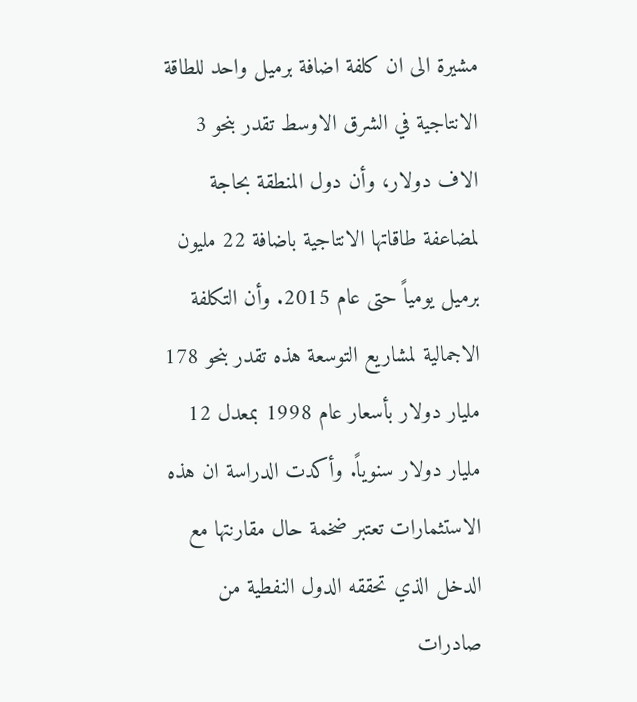مشيرة الى ان كلفة اضافة برميل واحد للطاقة الانتاجية في الشرق الاوسط تقدر بنحو 3 الاف دولار، وأن دول المنطقة بحاجة لمضاعفة طاقاتها الانتاجية باضافة 22 مليون برميل يومياً حتى عام 2015. وأن التكلفة الاجمالية لمشاريع التوسعة هذه تقدر بنحو 178 مليار دولار بأسعار عام 1998 بمعدل 12 مليار دولار سنوياً. وأكدت الدراسة ان هذه الاستثمارات تعتبر ضخمة حال مقارنتها مع الدخل الذي تحققه الدول النفطية من صادرات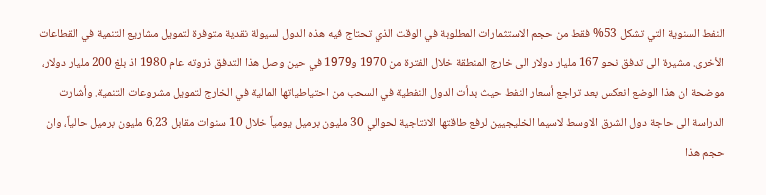النفط السنوية التي تشكل 53% فقط من حجم الاستثمارات المطلوبة في الوقت الذي تحتاج فيه هذه الدول لسيولة نقدية متوفرة لتمويل مشاريع التنمية في القطاعات الأخرى. مشيرة الى تدفق نحو 167 مليار دولار الى خارج المنطقة خلال الفترة من 1970 و1979 في حين وصل هذا التدفق ذروته عام 1980 اذ بلغ 200 مليار دولار، موضحة ان هذا الوضع انعكس بعد تراجع أسعار النفط حيث بدأت الدول النفطية في السحب من احتياطياتها المالية في الخارج لتمويل مشروعات التنمية. وأشارت الدراسة الى حاجة دول الشرق الاوسط لاسيما الخليجيين لرفع طاقتها الانتاجية لحوالي 30 مليون برميل يومياً خلال 10 سنوات مقابل 6.23 مليون برميل حالياً، وان حجم هذا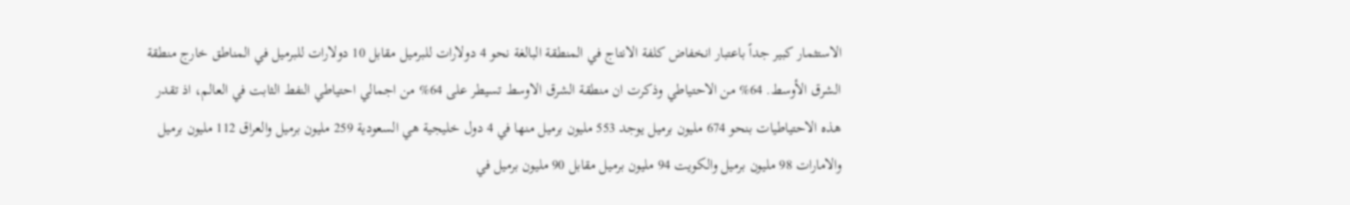الاستثمار كبير جداً باعتبار انخفاض كلفة الانتاج في المنطقة البالغة نحو 4 دولارات للبرميل مقابل 10 دولارات للبرميل في المناطق خارج منطقة الشرق الأوسط. 64% من الاحتياطي وذكرت ان منطقة الشرق الاوسط تسيطر على 64% من اجمالي احتياطي النفط الثابت في العالم، اذ تقدر هذه الاحتياطيات بنحو 674 مليون برميل يوجد 553 مليون برميل منها في 4 دول خليجية هي السعودية 259 مليون برميل والعراق 112 مليون برميل والامارات 98 مليون برميل والكويت 94 مليون برميل مقابل 90 مليون برميل في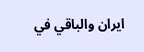ايران والباقي في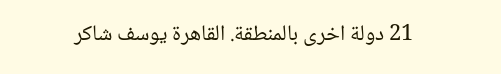21 دولة اخرى بالمنطقة. القاهرة يوسف شاكر